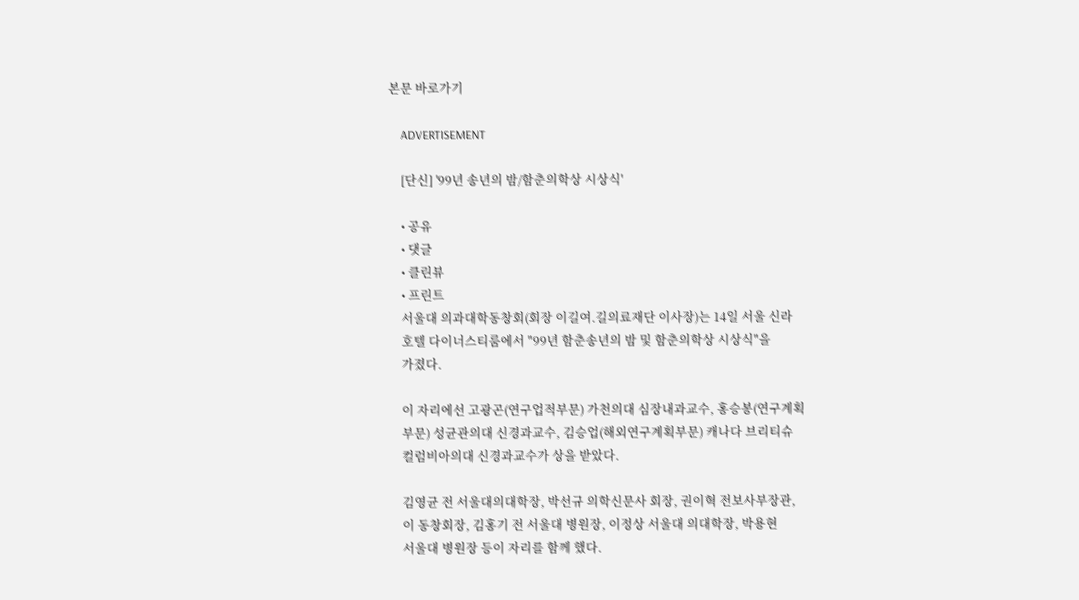본문 바로가기

    ADVERTISEMENT

    [단신] '99년 송년의 밤/함춘의학상 시상식'

    • 공유
    • 댓글
    • 클린뷰
    • 프린트
    서울대 의과대학동창회(회장 이길여.길의료재단 이사장)는 14일 서울 신라
    호텔 다이너스티룸에서 "99년 함춘송년의 밤 및 함춘의학상 시상식"을
    가졌다.

    이 자리에선 고광곤(연구업적부문) 가천의대 심장내과교수, 홍승봉(연구계획
    부문) 성균관의대 신경과교수, 김승업(해외연구계획부문) 캐나다 브리티슈
    컬럼비아의대 신경과교수가 상을 받았다.

    김영균 전 서울대의대학장, 박선규 의학신문사 회장, 권이혁 전보사부장관,
    이 동창회장, 김홍기 전 서울대 병원장, 이정상 서울대 의대학장, 박용현
    서울대 병원장 등이 자리를 함께 했다.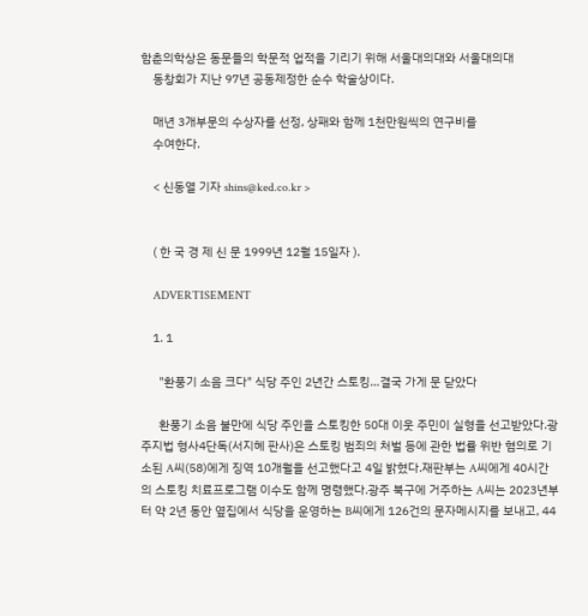함춘의학상은 동문들의 학문적 업적을 기리기 위해 서울대의대와 서울대의대
    동창회가 지난 97년 공동제정한 순수 학술상이다.

    매년 3개부문의 수상자를 선정, 상패와 함께 1천만원씩의 연구비를
    수여한다.

    < 신동열 기자 shins@ked.co.kr >


    ( 한 국 경 제 신 문 1999년 12월 15일자 ).

    ADVERTISEMENT

    1. 1

      "환풍기 소음 크다" 식당 주인 2년간 스토킹…결국 가게 문 닫았다

      환풍기 소음 불만에 식당 주인을 스토킹한 50대 이웃 주민이 실형을 선고받았다.광주지법 형사4단독(서지혜 판사)은 스토킹 범죄의 처벌 등에 관한 법률 위반 혐의로 기소된 A씨(58)에게 징역 10개월을 선고했다고 4일 밝혔다.재판부는 A씨에게 40시간의 스토킹 치료프로그램 이수도 함께 명령했다.광주 북구에 거주하는 A씨는 2023년부터 약 2년 동안 옆집에서 식당을 운영하는 B씨에게 126건의 문자메시지를 보내고, 44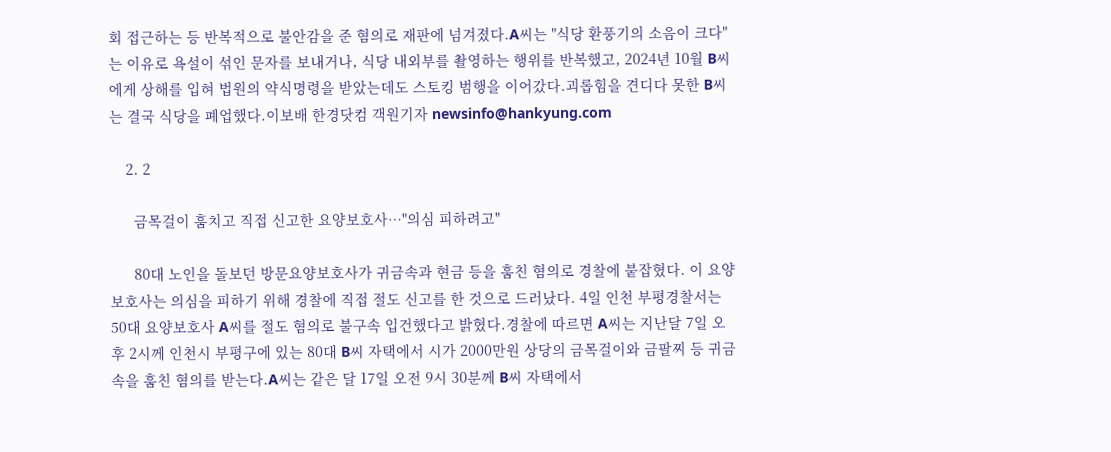회 접근하는 등 반복적으로 불안감을 준 혐의로 재판에 넘겨졌다.A씨는 "식당 환풍기의 소음이 크다"는 이유로 욕설이 섞인 문자를 보내거나, 식당 내외부를 촬영하는 행위를 반복했고, 2024년 10월 B씨에게 상해를 입혀 법원의 약식명령을 받았는데도 스토킹 범행을 이어갔다.괴롭힘을 견디다 못한 B씨는 결국 식당을 폐업했다.이보배 한경닷컴 객원기자 newsinfo@hankyung.com

    2. 2

      금목걸이 훔치고 직접 신고한 요양보호사…"의심 피하려고"

      80대 노인을 돌보던 방문요양보호사가 귀금속과 현금 등을 훔친 혐의로 경찰에 붙잡혔다. 이 요양보호사는 의심을 피하기 위해 경찰에 직접 절도 신고를 한 것으로 드러났다. 4일 인천 부평경찰서는 50대 요양보호사 A씨를 절도 혐의로 불구속 입건했다고 밝혔다.경찰에 따르면 A씨는 지난달 7일 오후 2시께 인천시 부평구에 있는 80대 B씨 자택에서 시가 2000만원 상당의 금목걸이와 금팔찌 등 귀금속을 훔친 혐의를 받는다.A씨는 같은 달 17일 오전 9시 30분께 B씨 자택에서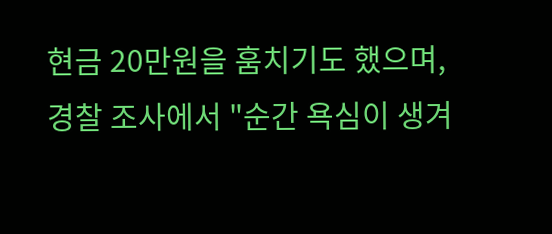현금 20만원을 훔치기도 했으며, 경찰 조사에서 "순간 욕심이 생겨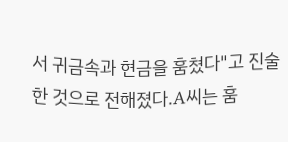서 귀금속과 현금을 훔쳤다"고 진술한 것으로 전해졌다.A씨는 훔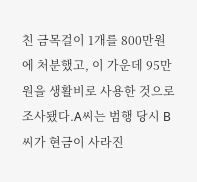친 금목걸이 1개를 800만원에 처분했고, 이 가운데 95만원을 생활비로 사용한 것으로 조사됐다.A씨는 범행 당시 B씨가 현금이 사라진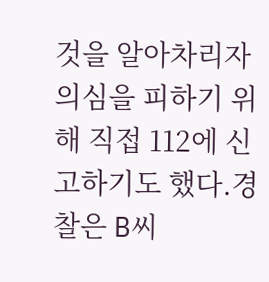것을 알아차리자 의심을 피하기 위해 직접 112에 신고하기도 했다.경찰은 B씨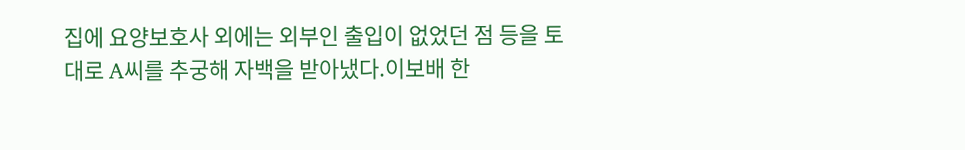집에 요양보호사 외에는 외부인 출입이 없었던 점 등을 토대로 A씨를 추궁해 자백을 받아냈다.이보배 한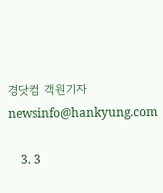경닷컴 객원기자 newsinfo@hankyung.com

    3. 3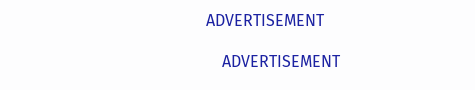ADVERTISEMENT

    ADVERTISEMENT